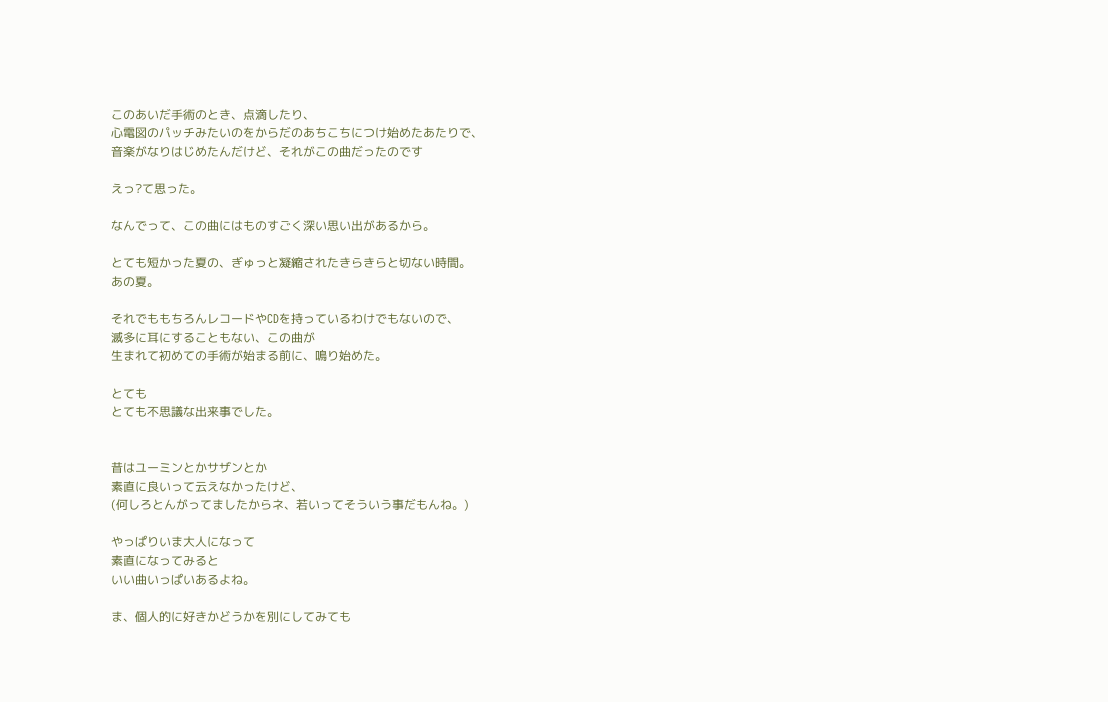このあいだ手術のとき、点滴したり、
心電図のパッチみたいのをからだのあちこちにつけ始めたあたりで、
音楽がなりはじめたんだけど、それがこの曲だったのです

えっ?て思った。

なんでって、この曲にはものすごく深い思い出があるから。

とても短かった夏の、ぎゅっと凝縮されたきらきらと切ない時間。
あの夏。

それでももちろんレコードやCDを持っているわけでもないので、
滅多に耳にすることもない、この曲が
生まれて初めての手術が始まる前に、鳴り始めた。

とても
とても不思議な出来事でした。


昔はユーミンとかサザンとか
素直に良いって云えなかったけど、
(何しろとんがってましたからネ、若いってそういう事だもんね。)

やっぱりいま大人になって
素直になってみると
いい曲いっぱいあるよね。

ま、個人的に好きかどうかを別にしてみても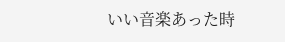いい音楽あった時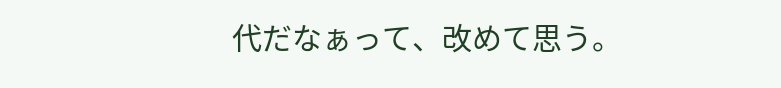代だなぁって、改めて思う。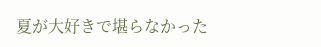夏が大好きで堪らなかった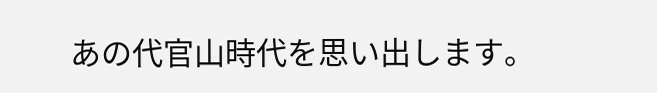あの代官山時代を思い出します。